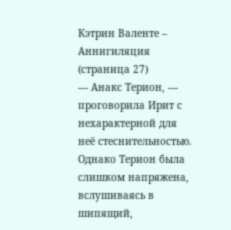Кэтрин Валенте – Аннигиляция (страница 27)
— Анакс Терион, — проговорила Ирит с нехарактерной для неё стеснительностью. Однако Терион была слишком напряжена, вслушиваясь в шипящий,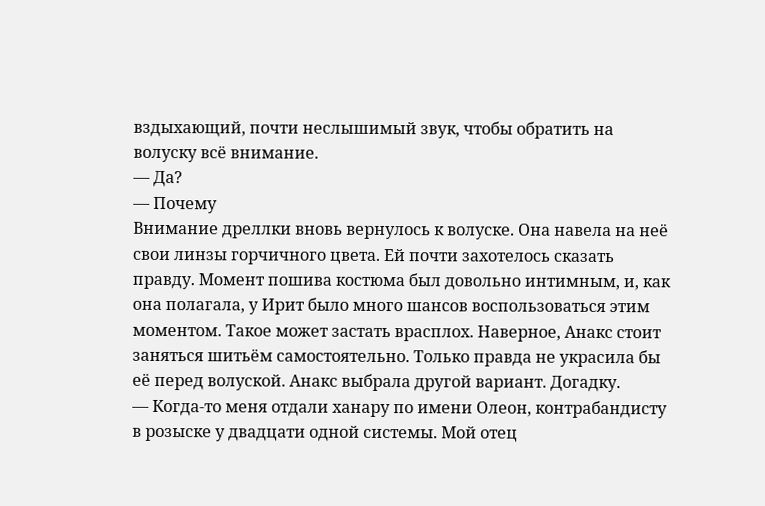вздыхающий, почти неслышимый звук, чтобы обратить на волуску всё внимание.
— Да?
— Почему
Внимание дреллки вновь вернулось к волуске. Она навела на неё свои линзы горчичного цвета. Ей почти захотелось сказать правду. Момент пошива костюма был довольно интимным, и, как она полагала, у Ирит было много шансов воспользоваться этим моментом. Такое может застать врасплох. Наверное, Анакс стоит заняться шитьём самостоятельно. Только правда не украсила бы её перед волуской. Анакс выбрала другой вариант. Догадку.
— Когда-то меня отдали ханару по имени Олеон, контрабандисту в розыске у двадцати одной системы. Мой отец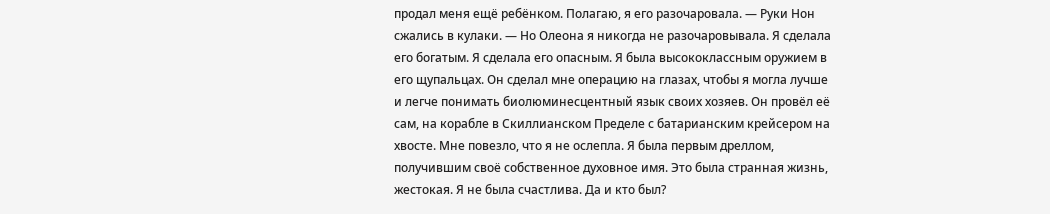продал меня ещё ребёнком. Полагаю, я его разочаровала. — Руки Нон сжались в кулаки. — Но Олеона я никогда не разочаровывала. Я сделала его богатым. Я сделала его опасным. Я была высококлассным оружием в его щупальцах. Он сделал мне операцию на глазах, чтобы я могла лучше и легче понимать биолюминесцентный язык своих хозяев. Он провёл её сам, на корабле в Скиллианском Пределе с батарианским крейсером на хвосте. Мне повезло, что я не ослепла. Я была первым дреллом, получившим своё собственное духовное имя. Это была странная жизнь, жестокая. Я не была счастлива. Да и кто был?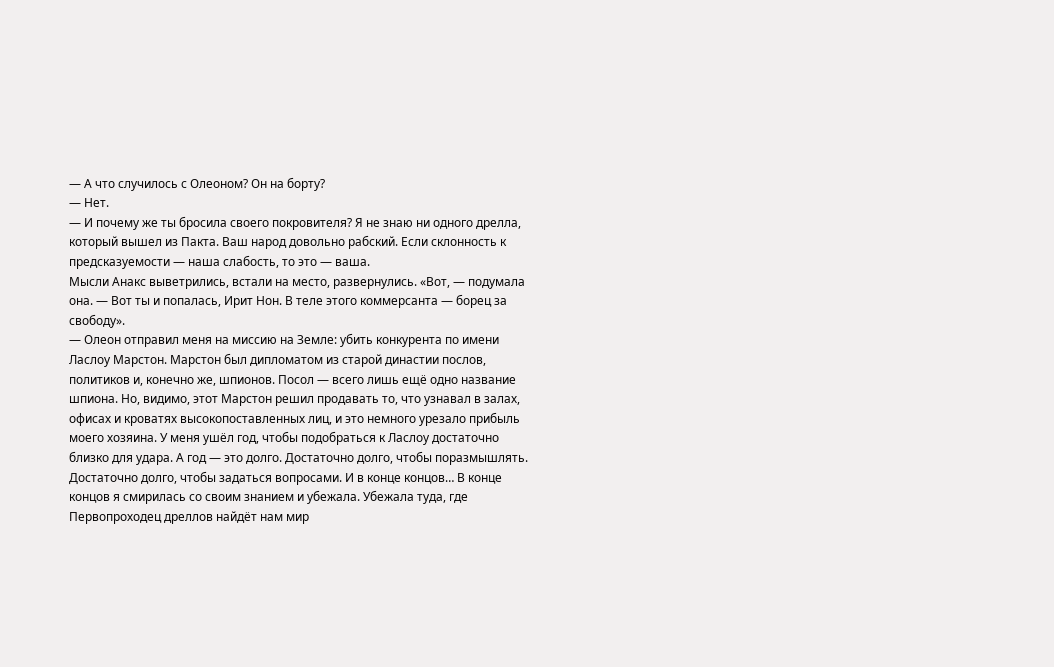— А что случилось с Олеоном? Он на борту?
— Нет.
— И почему же ты бросила своего покровителя? Я не знаю ни одного дрелла, который вышел из Пакта. Ваш народ довольно рабский. Если склонность к предсказуемости — наша слабость, то это — ваша.
Мысли Анакс выветрились, встали на место, развернулись. «Вот, — подумала она. — Вот ты и попалась, Ирит Нон. В теле этого коммерсанта — борец за свободу».
— Олеон отправил меня на миссию на Земле: убить конкурента по имени Ласлоу Марстон. Марстон был дипломатом из старой династии послов, политиков и, конечно же, шпионов. Посол — всего лишь ещё одно название шпиона. Но, видимо, этот Марстон решил продавать то, что узнавал в залах, офисах и кроватях высокопоставленных лиц, и это немного урезало прибыль моего хозяина. У меня ушёл год, чтобы подобраться к Ласлоу достаточно близко для удара. А год — это долго. Достаточно долго, чтобы поразмышлять. Достаточно долго, чтобы задаться вопросами. И в конце концов… В конце концов я смирилась со своим знанием и убежала. Убежала туда, где Первопроходец дреллов найдёт нам мир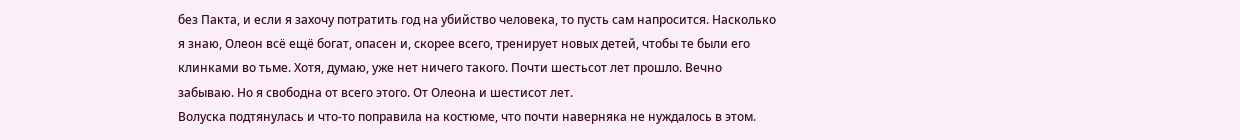без Пакта, и если я захочу потратить год на убийство человека, то пусть сам напросится. Насколько я знаю, Олеон всё ещё богат, опасен и, скорее всего, тренирует новых детей, чтобы те были его клинками во тьме. Хотя, думаю, уже нет ничего такого. Почти шестьсот лет прошло. Вечно забываю. Но я свободна от всего этого. От Олеона и шестисот лет.
Волуска подтянулась и что-то поправила на костюме, что почти наверняка не нуждалось в этом.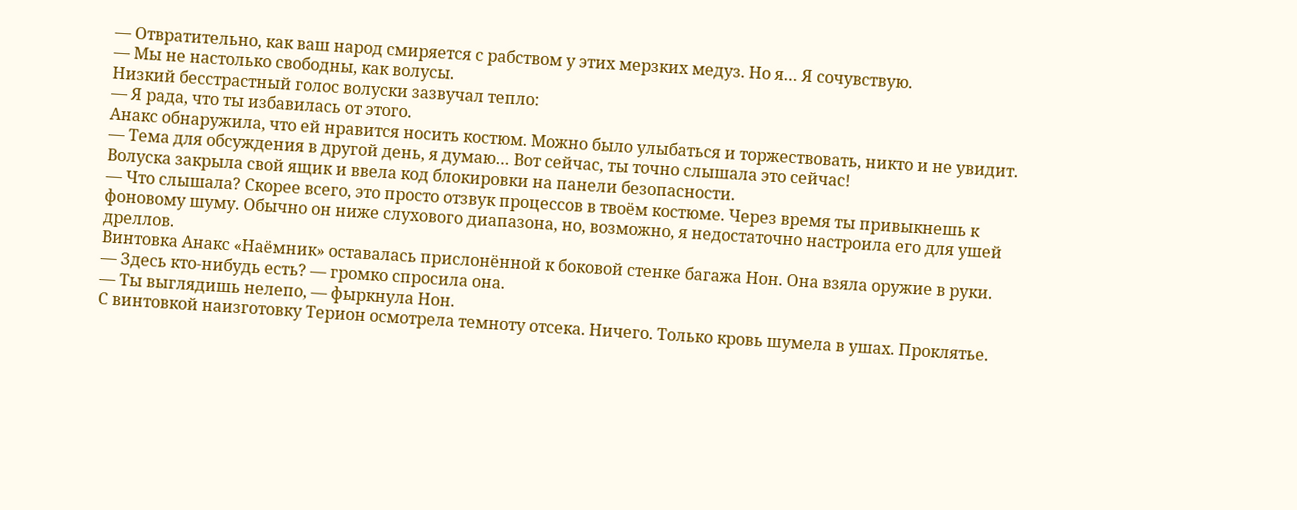— Отвратительно, как ваш народ смиряется с рабством у этих мерзких медуз. Но я… Я сочувствую.
— Мы не настолько свободны, как волусы.
Низкий бесстрастный голос волуски зазвучал тепло:
— Я рада, что ты избавилась от этого.
Анакс обнаружила, что ей нравится носить костюм. Можно было улыбаться и торжествовать, никто и не увидит.
— Тема для обсуждения в другой день, я думаю… Вот сейчас, ты точно слышала это сейчас!
Волуска закрыла свой ящик и ввела код блокировки на панели безопасности.
— Что слышала? Скорее всего, это просто отзвук процессов в твоём костюме. Через время ты привыкнешь к фоновому шуму. Обычно он ниже слухового диапазона, но, возможно, я недостаточно настроила его для ушей дреллов.
Винтовка Анакс «Наёмник» оставалась прислонённой к боковой стенке багажа Нон. Она взяла оружие в руки.
— Здесь кто-нибудь есть? — громко спросила она.
— Ты выглядишь нелепо, — фыркнула Нон.
С винтовкой наизготовку Терион осмотрела темноту отсека. Ничего. Только кровь шумела в ушах. Проклятье.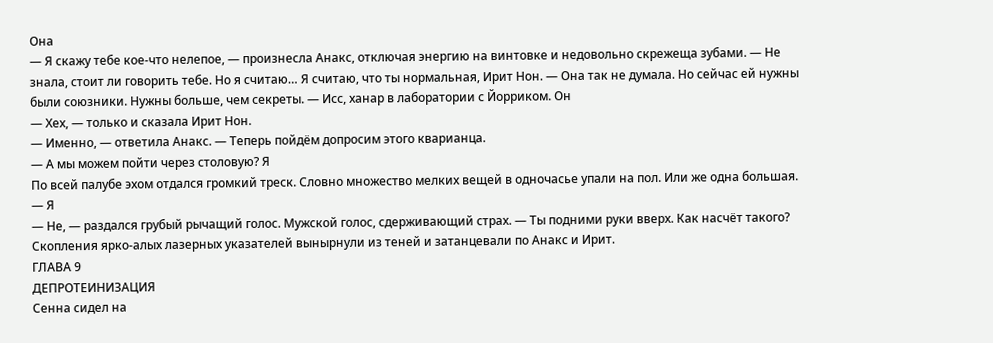Она
— Я скажу тебе кое-что нелепое, — произнесла Анакс, отключая энергию на винтовке и недовольно скрежеща зубами. — Не знала, стоит ли говорить тебе. Но я считаю… Я считаю, что ты нормальная, Ирит Нон. — Она так не думала. Но сейчас ей нужны были союзники. Нужны больше, чем секреты. — Исс, ханар в лаборатории с Йорриком. Он
— Хех, — только и сказала Ирит Нон.
— Именно, — ответила Анакс. — Теперь пойдём допросим этого кварианца.
— А мы можем пойти через столовую? Я
По всей палубе эхом отдался громкий треск. Словно множество мелких вещей в одночасье упали на пол. Или же одна большая.
— Я
— Не, — раздался грубый рычащий голос. Мужской голос, сдерживающий страх. — Ты подними руки вверх. Как насчёт такого?
Скопления ярко-алых лазерных указателей вынырнули из теней и затанцевали по Анакс и Ирит.
ГЛАВА 9
ДЕПРОТЕИНИЗАЦИЯ
Сенна сидел на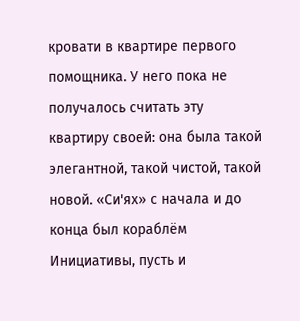кровати в квартире первого помощника. У него пока не получалось считать эту квартиру своей: она была такой элегантной, такой чистой, такой новой. «Си'ях» с начала и до конца был кораблём Инициативы, пусть и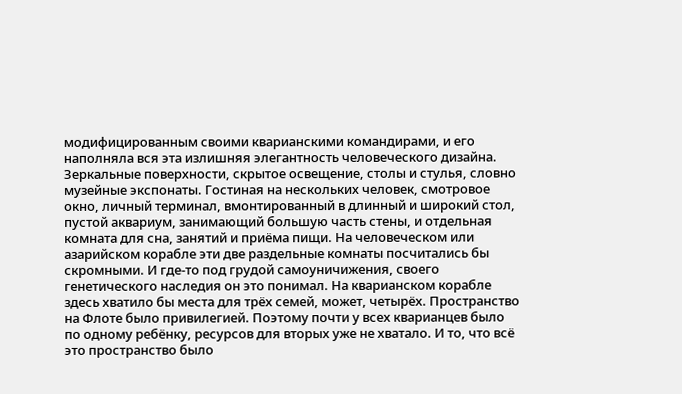модифицированным своими кварианскими командирами, и его наполняла вся эта излишняя элегантность человеческого дизайна. Зеркальные поверхности, скрытое освещение, столы и стулья, словно музейные экспонаты. Гостиная на нескольких человек, смотровое окно, личный терминал, вмонтированный в длинный и широкий стол, пустой аквариум, занимающий большую часть стены, и отдельная комната для сна, занятий и приёма пищи. На человеческом или азарийском корабле эти две раздельные комнаты посчитались бы скромными. И где-то под грудой самоуничижения, своего генетического наследия он это понимал. На кварианском корабле здесь хватило бы места для трёх семей, может, четырёх. Пространство на Флоте было привилегией. Поэтому почти у всех кварианцев было по одному ребёнку, ресурсов для вторых уже не хватало. И то, что всё это пространство было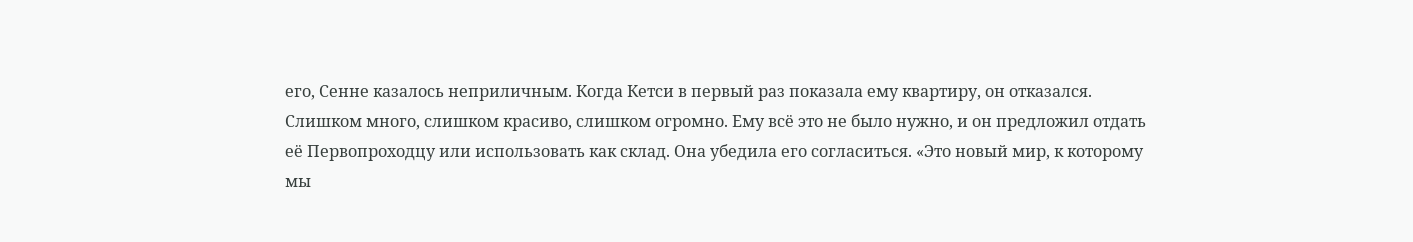его, Сенне казалось неприличным. Когда Кетси в первый раз показала ему квартиру, он отказался. Слишком много, слишком красиво, слишком огромно. Ему всё это не было нужно, и он предложил отдать её Первопроходцу или использовать как склад. Она убедила его согласиться. «Это новый мир, к которому мы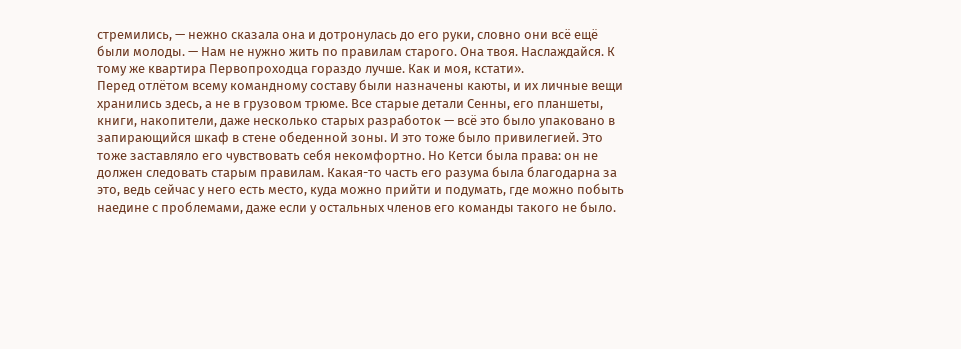стремились, — нежно сказала она и дотронулась до его руки, словно они всё ещё были молоды. — Нам не нужно жить по правилам старого. Она твоя. Наслаждайся. К тому же квартира Первопроходца гораздо лучше. Как и моя, кстати».
Перед отлётом всему командному составу были назначены каюты, и их личные вещи хранились здесь, а не в грузовом трюме. Все старые детали Сенны, его планшеты, книги, накопители, даже несколько старых разработок — всё это было упаковано в запирающийся шкаф в стене обеденной зоны. И это тоже было привилегией. Это тоже заставляло его чувствовать себя некомфортно. Но Кетси была права: он не должен следовать старым правилам. Какая-то часть его разума была благодарна за это, ведь сейчас у него есть место, куда можно прийти и подумать, где можно побыть наедине с проблемами, даже если у остальных членов его команды такого не было.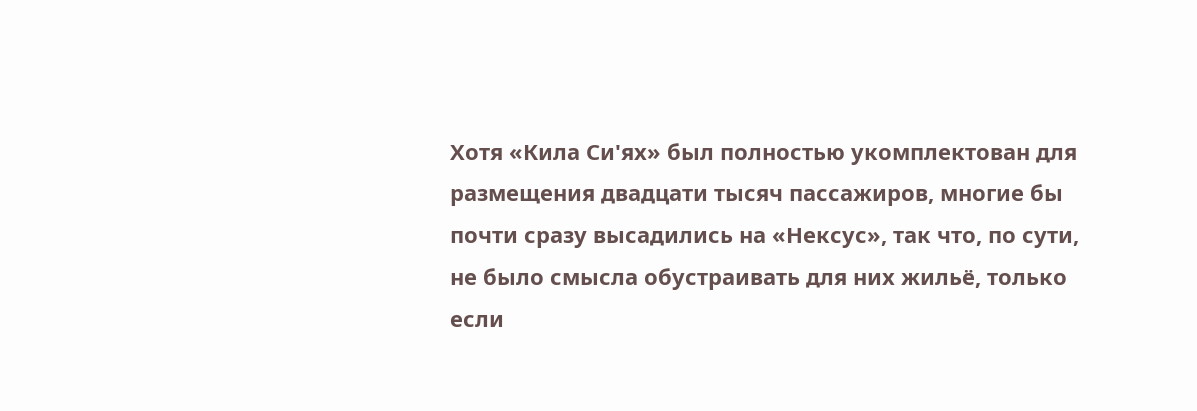Хотя «Кила Си'ях» был полностью укомплектован для размещения двадцати тысяч пассажиров, многие бы почти сразу высадились на «Нексус», так что, по сути, не было смысла обустраивать для них жильё, только если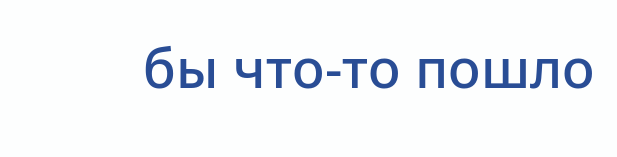бы что-то пошло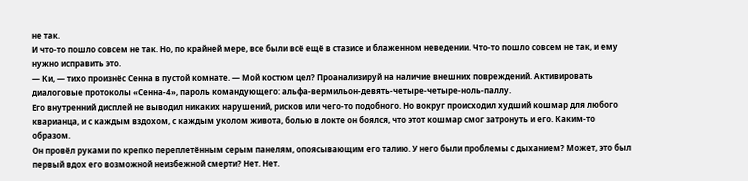не так.
И что-то пошло совсем не так. Но, по крайней мере, все были всё ещё в стазисе и блаженном неведении. Что-то пошло совсем не так, и ему нужно исправить это.
— Ки, — тихо произнёс Сенна в пустой комнате. — Мой костюм цел? Проанализируй на наличие внешних повреждений. Активировать диалоговые протоколы «Сенна-4», пароль командующего: альфа-вермильон-девять-четыре-четыре-ноль-паллу.
Его внутренний дисплей не выводил никаких нарушений, рисков или чего-то подобного. Но вокруг происходил худший кошмар для любого кварианца, и с каждым вздохом, с каждым уколом живота, болью в локте он боялся, что этот кошмар смог затронуть и его. Каким-то образом.
Он провёл руками по крепко переплетённым серым панелям, опоясывающим его талию. У него были проблемы с дыханием? Может, это был первый вдох его возможной неизбежной смерти? Нет. Нет.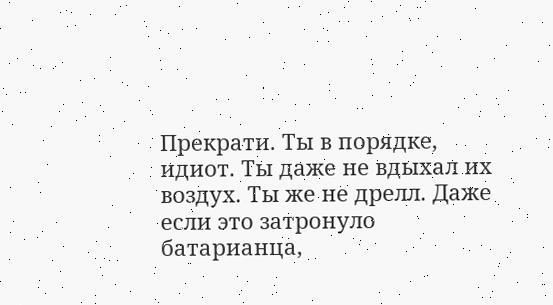Прекрати. Ты в порядке, идиот. Ты даже не вдыхал их воздух. Ты же не дрелл. Даже если это затронуло батарианца,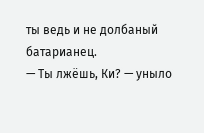ты ведь и не долбаный батарианец.
— Ты лжёшь, Ки? — уныло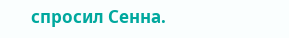спросил Сенна.